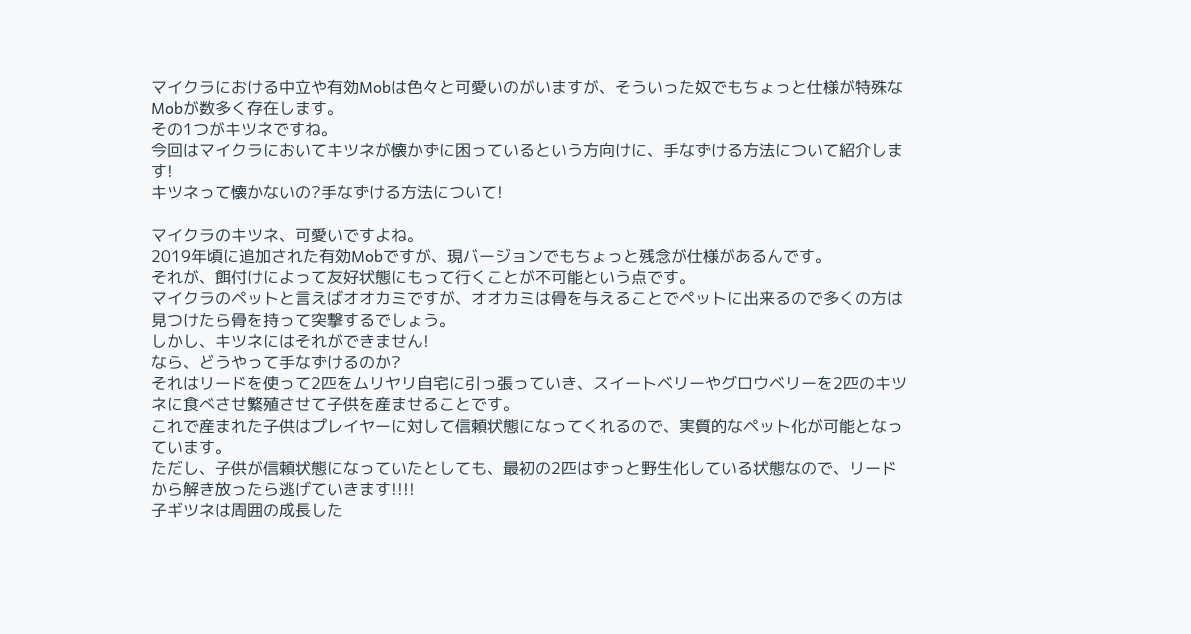マイクラにおける中立や有効Mobは色々と可愛いのがいますが、そういった奴でもちょっと仕様が特殊なMobが数多く存在します。
その1つがキツネですね。
今回はマイクラにおいてキツネが懐かずに困っているという方向けに、手なずける方法について紹介します!
キツネって懐かないの?手なずける方法について!

マイクラのキツネ、可愛いですよね。
2019年頃に追加された有効Mobですが、現バージョンでもちょっと残念が仕様があるんです。
それが、餌付けによって友好状態にもって行くことが不可能という点です。
マイクラのペットと言えばオオカミですが、オオカミは骨を与えることでペットに出来るので多くの方は見つけたら骨を持って突撃するでしょう。
しかし、キツネにはそれができません!
なら、どうやって手なずけるのか?
それはリードを使って2匹をムリヤリ自宅に引っ張っていき、スイートベリーやグロウベリーを2匹のキツネに食べさせ繁殖させて子供を産ませることです。
これで産まれた子供はプレイヤーに対して信頼状態になってくれるので、実質的なペット化が可能となっています。
ただし、子供が信頼状態になっていたとしても、最初の2匹はずっと野生化している状態なので、リードから解き放ったら逃げていきます!!!!
子ギツネは周囲の成長した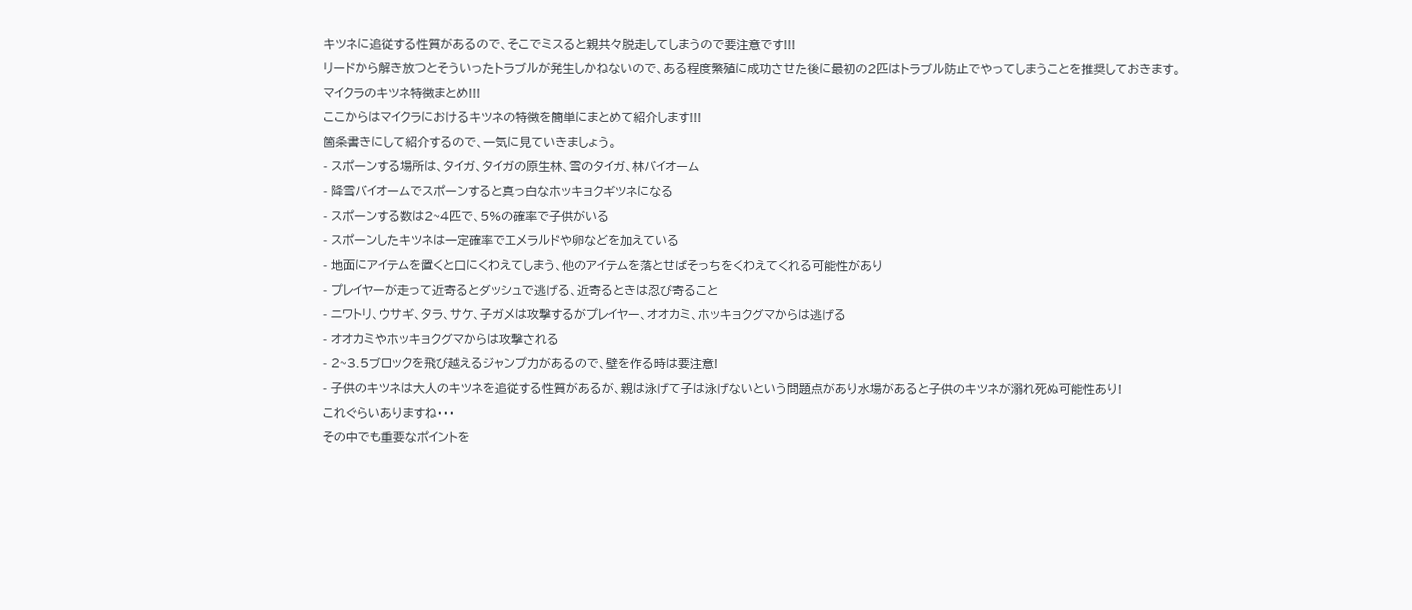キツネに追従する性質があるので、そこでミスると親共々脱走してしまうので要注意です!!!
リードから解き放つとそういったトラブルが発生しかねないので、ある程度繁殖に成功させた後に最初の2匹はトラブル防止でやってしまうことを推奨しておきます。
マイクラのキツネ特徴まとめ!!!
ここからはマイクラにおけるキツネの特徴を簡単にまとめて紹介します!!!
箇条書きにして紹介するので、一気に見ていきましょう。
- スポーンする場所は、タイガ、タイガの原生林、雪のタイガ、林バイオーム
- 降雪バイオームでスポーンすると真っ白なホッキョクギツネになる
- スポーンする数は2~4匹で、5%の確率で子供がいる
- スポーンしたキツネは一定確率でエメラルドや卵などを加えている
- 地面にアイテムを置くと口にくわえてしまう、他のアイテムを落とせばそっちをくわえてくれる可能性があり
- プレイヤーが走って近寄るとダッシュで逃げる、近寄るときは忍び寄ること
- ニワトリ、ウサギ、タラ、サケ、子ガメは攻撃するがプレイヤー、オオカミ、ホッキョクグマからは逃げる
- オオカミやホッキョクグマからは攻撃される
- 2~3.5ブロックを飛び越えるジャンプ力があるので、壁を作る時は要注意!
- 子供のキツネは大人のキツネを追従する性質があるが、親は泳げて子は泳げないという問題点があり水場があると子供のキツネが溺れ死ぬ可能性あり!
これぐらいありますね・・・
その中でも重要なポイントを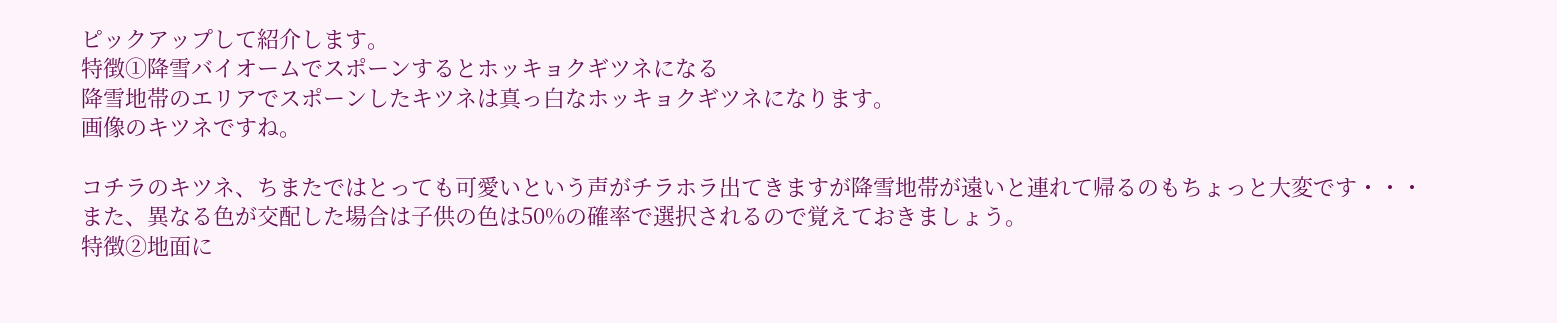ピックアップして紹介します。
特徴①降雪バイオームでスポーンするとホッキョクギツネになる
降雪地帯のエリアでスポーンしたキツネは真っ白なホッキョクギツネになります。
画像のキツネですね。

コチラのキツネ、ちまたではとっても可愛いという声がチラホラ出てきますが降雪地帯が遠いと連れて帰るのもちょっと大変です・・・
また、異なる色が交配した場合は子供の色は50%の確率で選択されるので覚えておきましょう。
特徴②地面に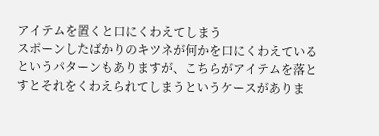アイテムを置くと口にくわえてしまう
スポーンしたばかりのキツネが何かを口にくわえているというパターンもありますが、こちらがアイテムを落とすとそれをくわえられてしまうというケースがありま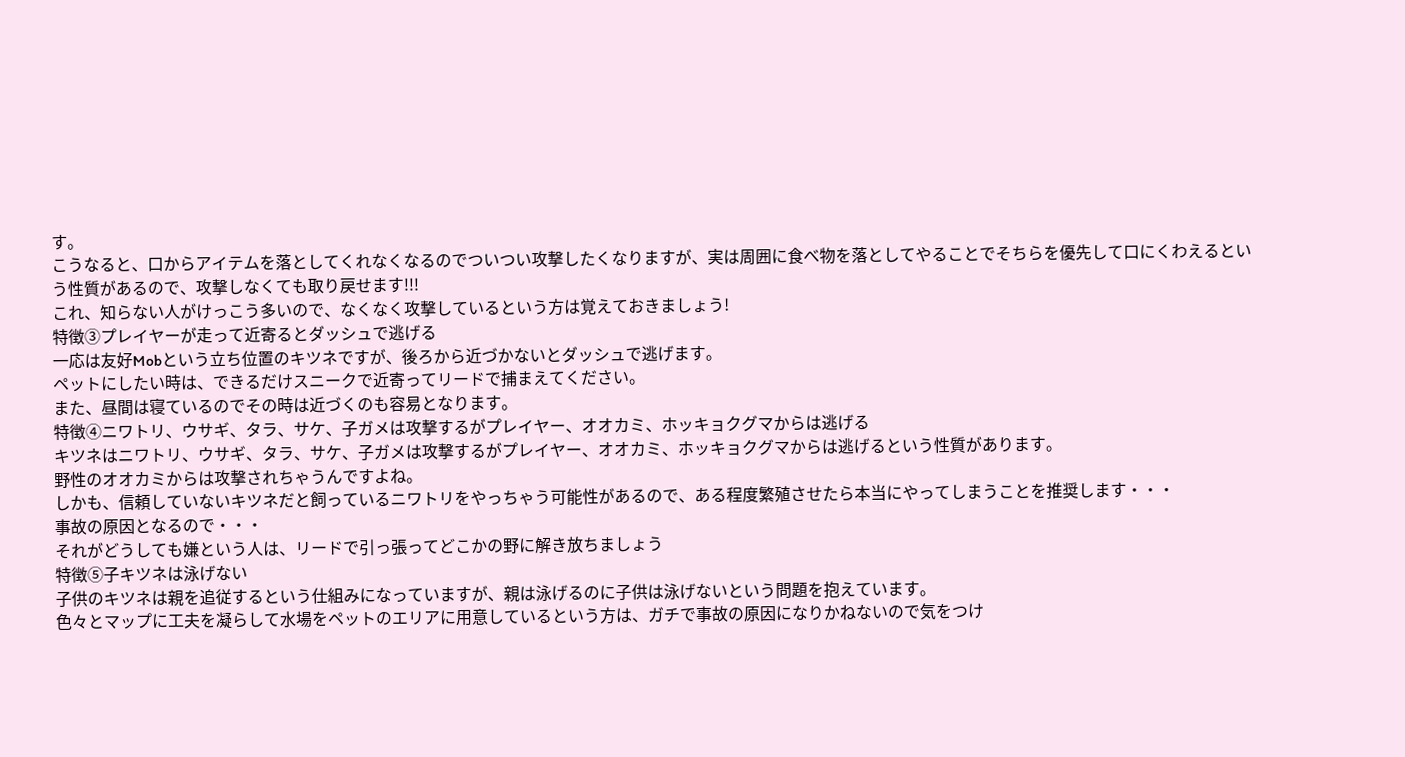す。
こうなると、口からアイテムを落としてくれなくなるのでついつい攻撃したくなりますが、実は周囲に食べ物を落としてやることでそちらを優先して口にくわえるという性質があるので、攻撃しなくても取り戻せます!!!
これ、知らない人がけっこう多いので、なくなく攻撃しているという方は覚えておきましょう!
特徴③プレイヤーが走って近寄るとダッシュで逃げる
一応は友好Mobという立ち位置のキツネですが、後ろから近づかないとダッシュで逃げます。
ペットにしたい時は、できるだけスニークで近寄ってリードで捕まえてください。
また、昼間は寝ているのでその時は近づくのも容易となります。
特徴④ニワトリ、ウサギ、タラ、サケ、子ガメは攻撃するがプレイヤー、オオカミ、ホッキョクグマからは逃げる
キツネはニワトリ、ウサギ、タラ、サケ、子ガメは攻撃するがプレイヤー、オオカミ、ホッキョクグマからは逃げるという性質があります。
野性のオオカミからは攻撃されちゃうんですよね。
しかも、信頼していないキツネだと飼っているニワトリをやっちゃう可能性があるので、ある程度繁殖させたら本当にやってしまうことを推奨します・・・
事故の原因となるので・・・
それがどうしても嫌という人は、リードで引っ張ってどこかの野に解き放ちましょう
特徴⑤子キツネは泳げない
子供のキツネは親を追従するという仕組みになっていますが、親は泳げるのに子供は泳げないという問題を抱えています。
色々とマップに工夫を凝らして水場をペットのエリアに用意しているという方は、ガチで事故の原因になりかねないので気をつけ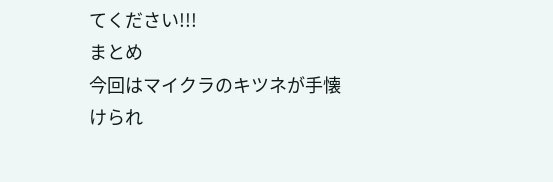てください!!!
まとめ
今回はマイクラのキツネが手懐けられ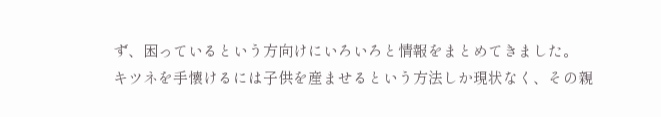ず、困っているという方向けにいろいろと情報をまとめてきました。
キツネを手懐けるには子供を産ませるという方法しか現状なく、その親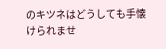のキツネはどうしても手懐けられませ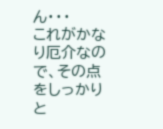ん・・・
これがかなり厄介なので、その点をしっかりと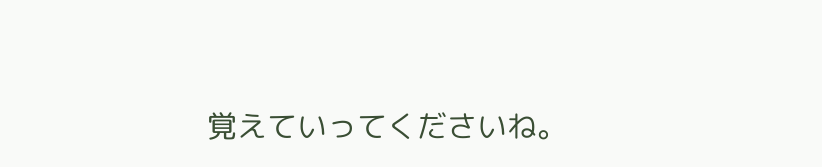覚えていってくださいね。